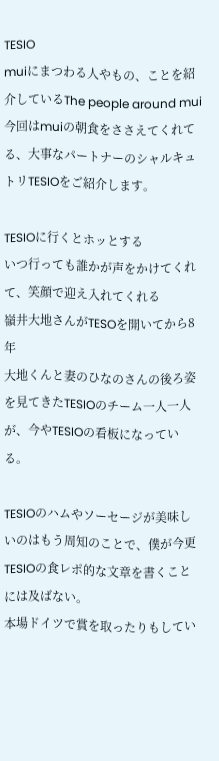TESIO
muiにまつわる人やもの、ことを紹介しているThe people around mui今回はmuiの朝食をささえてくれてる、大事なパートナーのシャルキュトリTESIOをご紹介します。

TESIOに行くとホッとする
いつ行っても誰かが声をかけてくれて、笑顔で迎え入れてくれる
嶺井大地さんがTESOを開いてから8年
大地くんと妻のひなのさんの後ろ姿を見てきたTESIOのチーム一人一人が、今やTESIOの看板になっている。

TESIOのハムやソーセージが美味しいのはもう周知のことで、僕が今更TESIOの食レポ的な文章を書くことには及ばない。
本場ドイツで賞を取ったりもしてい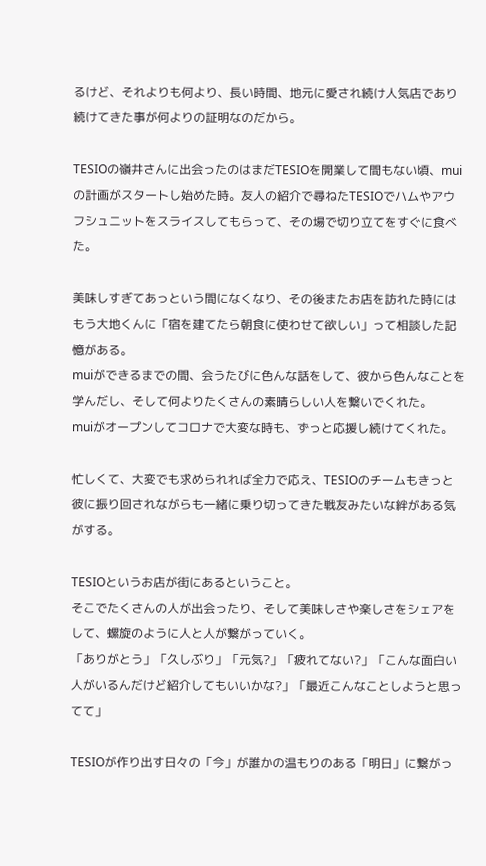るけど、それよりも何より、長い時間、地元に愛され続け人気店であり続けてきた事が何よりの証明なのだから。

TESIOの嶺井さんに出会ったのはまだTESIOを開業して間もない頃、muiの計画がスタートし始めた時。友人の紹介で尋ねたTESIOでハムやアウフシュニットをスライスしてもらって、その場で切り立てをすぐに食べた。

美味しすぎてあっという間になくなり、その後またお店を訪れた時にはもう大地くんに「宿を建てたら朝食に使わせて欲しい」って相談した記憶がある。
muiができるまでの間、会うたびに色んな話をして、彼から色んなことを学んだし、そして何よりたくさんの素晴らしい人を繋いでくれた。
muiがオープンしてコロナで大変な時も、ずっと応援し続けてくれた。

忙しくて、大変でも求められれば全力で応え、TESIOのチームもきっと彼に振り回されながらも一緒に乗り切ってきた戦友みたいな絆がある気がする。

TESIOというお店が街にあるということ。
そこでたくさんの人が出会ったり、そして美味しさや楽しさをシェアをして、螺旋のように人と人が繋がっていく。
「ありがとう」「久しぶり」「元気?」「疲れてない?」「こんな面白い人がいるんだけど紹介してもいいかな?」「最近こんなことしようと思ってて」

TESIOが作り出す日々の「今」が誰かの温もりのある「明日」に繋がっ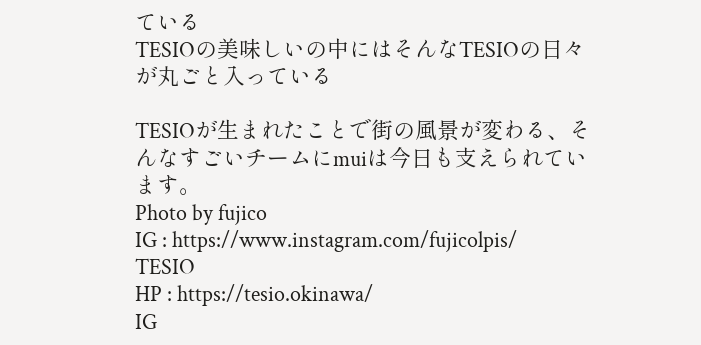ている
TESIOの美味しいの中にはそんなTESIOの日々が丸ごと入っている

TESIOが生まれたことで街の風景が変わる、そんなすごいチームにmuiは今日も支えられています。
Photo by fujico
IG : https://www.instagram.com/fujicolpis/
TESIO
HP : https://tesio.okinawa/
IG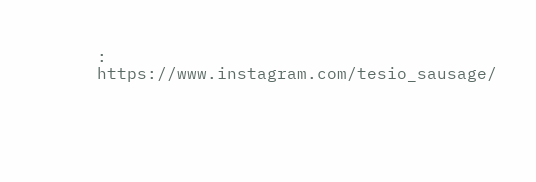: https://www.instagram.com/tesio_sausage/